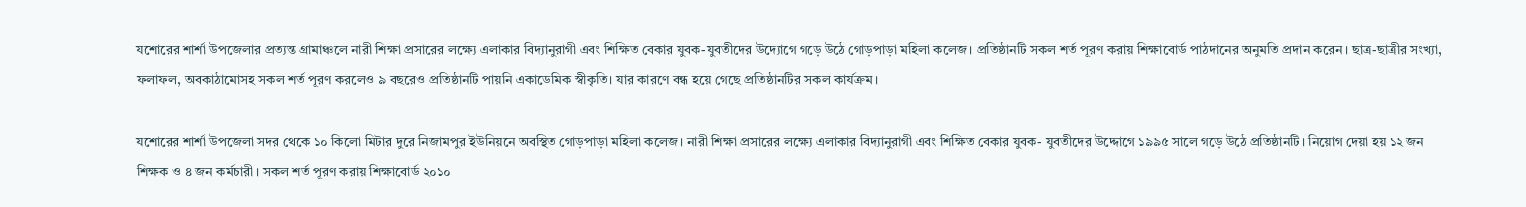যশোরের শার্শা উপজেলার প্রত্যন্ত গ্রামাঞ্চলে নারী শিক্ষা প্রসারের লক্ষ্যে এলাকার বিদ্যানুরাগী এবং শিক্ষিত বেকার যুবক-যুবতীদের উদ্যোগে গড়ে উঠে গোড়পাড়া মহিলা কলেজ। প্রতিষ্ঠানটি সকল শর্ত পূরণ করায় শিক্ষাবোর্ড পাঠদানের অনুমতি প্রদান করেন। ছাত্র-ছাত্রীর সংখ্যা, ফলাফল, অবকাঠামোসহ সকল শর্ত পূরণ করলেও ৯ বছরেও প্রতিষ্ঠানটি পায়নি একাডেমিক স্বীকৃতি। যার কারণে বন্ধ হয়ে গেছে প্রতিষ্ঠানটির সকল কার্যক্রম।

যশোরের শার্শা উপজেলা সদর থেকে ১০ কিলো মিটার দুরে নিজামপুর ইউনিয়নে অবস্থিত গোড়পাড়া মহিলা কলেজ। নারী শিক্ষা প্রসারের লক্ষ্যে এলাকার বিদ্যানুরাগী এবং শিক্ষিত বেকার যুবক- যুবতীদের উদ্দোগে ১৯৯৫ সালে গড়ে উঠে প্রতিষ্ঠানটি। নিয়োগ দেয়া হয় ১২ জন শিক্ষক ও ৪ জন কর্মচারী। সকল শর্ত পূরণ করায় শিক্ষাবোর্ড ২০১০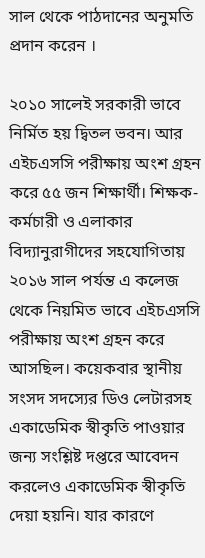সাল থেকে পাঠদানের অনুমতি প্রদান করেন ।

২০১০ সালেই সরকারী ভাবে নির্মিত হয় দ্বিতল ভবন। আর এইচএসসি পরীক্ষায় অংশ গ্রহন করে ৫৫ জন শিক্ষার্থী। শিক্ষক-কর্মচারী ও এলাকার বিদ্যানুরাগীদের সহযোগিতায় ২০১৬ সাল পর্যন্ত এ কলেজ থেকে নিয়মিত ভাবে এইচএসসি পরীক্ষায় অংশ গ্রহন করে আসছিল। কয়েকবার স্থানীয় সংসদ সদস্যের ডিও লেটারসহ একাডেমিক স্বীকৃতি পাওয়ার জন্য সংশ্লিষ্ট দপ্তরে আবেদন করলেও একাডেমিক স্বীকৃতি দেয়া হয়নি। যার কারণে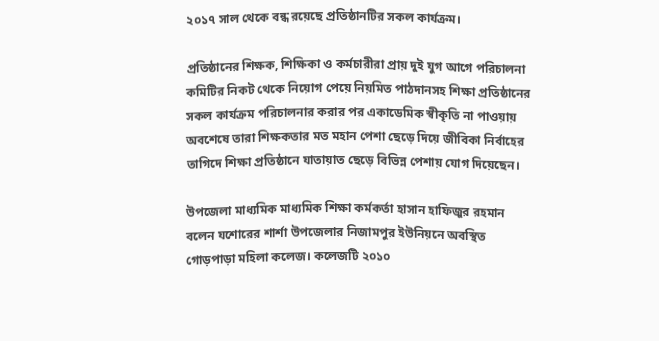২০১৭ সাল থেকে বন্ধ রয়েছে প্রতিষ্ঠানটির সকল কার্যক্রম।

প্রতিষ্ঠানের শিক্ষক, শিক্ষিকা ও কর্মচারীরা প্রায় দুই যুগ আগে পরিচালনা কমিটির নিকট থেকে নিয়োগ পেয়ে নিয়মিত পাঠদানসহ শিক্ষা প্রতিষ্ঠানের সকল কার্যক্রম পরিচালনার করার পর একাডেমিক স্বীকৃতি না পাওয়ায় অবশেষে তারা শিক্ষকতার মত মহান পেশা ছেড়ে দিয়ে জীবিকা নির্বাহের তাগিদে শিক্ষা প্রতিষ্ঠানে যাতায়াত ছেড়ে বিভিন্ন পেশায় যোগ দিয়েছেন।

উপজেলা মাধ্যমিক মাধ্যমিক শিক্ষা কর্মকর্তা হাসান হাফিজুর রহমান বলেন যশোরের শার্শা উপজেলার নিজামপুর ইউনিয়নে অবস্থিত গোড়পাড়া মহিলা কলেজ। কলেজটি ২০১০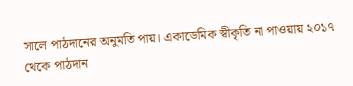সালে পাঠদানের অনুমতি পায়। একাডেমিক স্বীকৃতি না পাওয়ায় ২০১৭ থেকে পাঠদান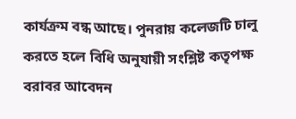কার্যক্রম বন্ধ আছে। পুনরায় কলেজটি চালু করতে হলে বিধি অনুযায়ী সংশ্লিষ্ট কতৃপক্ষ বরাবর আবেদন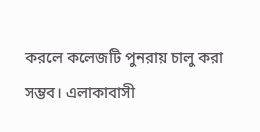করলে কলেজটি পুনরায় চালু করা সম্ভব। এলাকাবাসী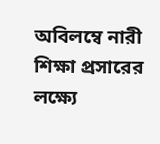অবিলম্বে নারী শিক্ষা প্রসারের লক্ষ্যে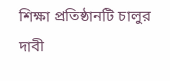শিক্ষা প্রতিষ্ঠানটি চালুর দাবী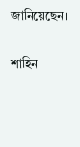জানিয়েছেন।

শাহিন